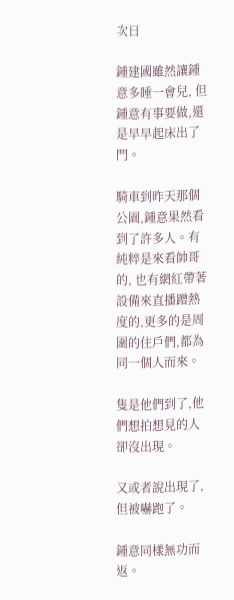次日

鍾建國雖然讓鍾意多睡一會兒, 但鍾意有事要做,還是早早起床出了門。

騎車到昨天那個公園,鍾意果然看到了許多人。有純粹是來看帥哥的, 也有網紅帶著設備來直播蹭熱度的,更多的是周圍的住戶們,都為同一個人而來。

隻是他們到了,他們想拍想見的人卻沒出現。

又或者說出現了,但被嚇跑了。

鍾意同樣無功而返。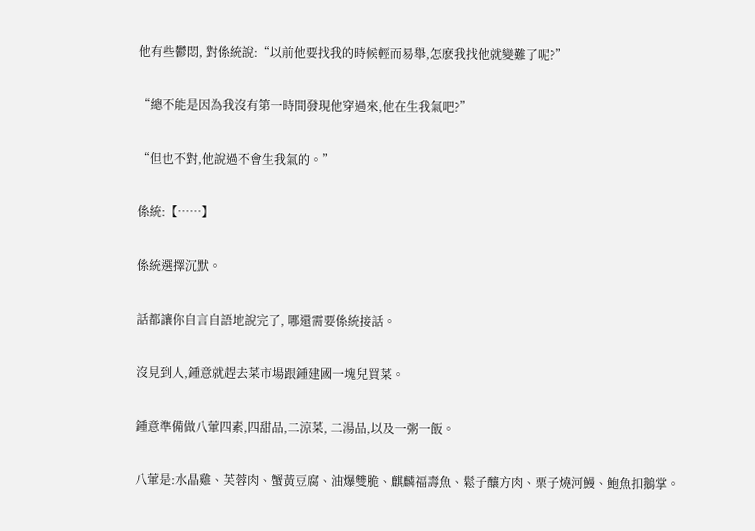他有些鬱悶, 對係統說:“以前他要找我的時候輕而易舉,怎麽我找他就變難了呢?”

“總不能是因為我沒有第一時間發現他穿過來,他在生我氣吧?”

“但也不對,他說過不會生我氣的。”

係統:【……】

係統選擇沉默。

話都讓你自言自語地說完了, 哪還需要係統接話。

沒見到人,鍾意就趕去菜市場跟鍾建國一塊兒買菜。

鍾意準備做八葷四素,四甜品,二涼菜, 二湯品,以及一粥一飯。

八葷是:水晶雞、芙蓉肉、蟹黃豆腐、油爆雙脆、麒麟福壽魚、鬆子釀方肉、栗子燒河鰻、鮑魚扣鵝掌。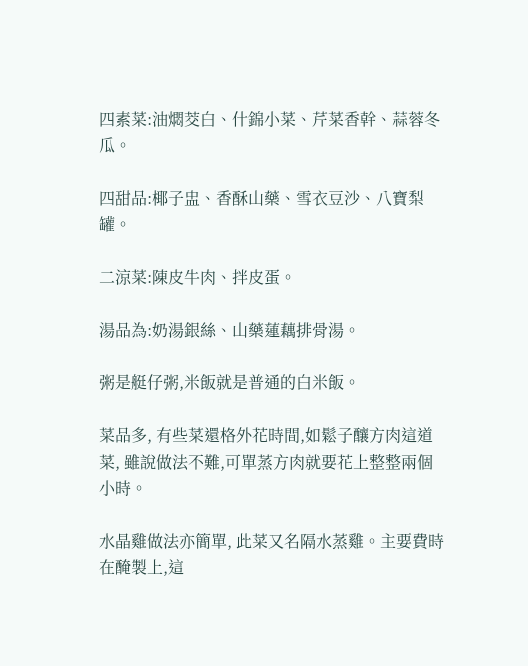四素菜:油燜茭白、什錦小菜、芹菜香幹、蒜蓉冬瓜。

四甜品:椰子盅、香酥山藥、雪衣豆沙、八寶梨罐。

二涼菜:陳皮牛肉、拌皮蛋。

湯品為:奶湯銀絲、山藥蓮藕排骨湯。

粥是艇仔粥,米飯就是普通的白米飯。

菜品多, 有些菜還格外花時間,如鬆子釀方肉這道菜, 雖說做法不難,可單蒸方肉就要花上整整兩個小時。

水晶雞做法亦簡單, 此菜又名隔水蒸雞。主要費時在醃製上,這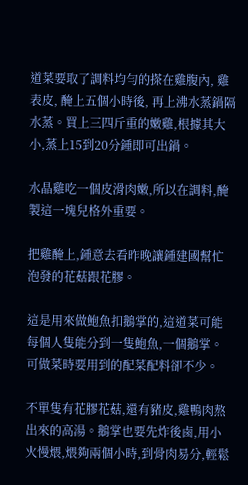道菜要取了調料均勻的搽在雞腹內, 雞表皮, 醃上五個小時後, 再上沸水蒸鍋隔水蒸。買上三四斤重的嫩雞,根據其大小,蒸上15到20分鍾即可出鍋。

水晶雞吃一個皮滑肉嫩,所以在調料,醃製這一塊兒格外重要。

把雞醃上,鍾意去看昨晚讓鍾建國幫忙泡發的花菇跟花膠。

這是用來做鮑魚扣鵝掌的,這道菜可能每個人隻能分到一隻鮑魚,一個鵝掌。可做菜時要用到的配菜配料卻不少。

不單隻有花膠花菇,還有豬皮,雞鴨肉熬出來的高湯。鵝掌也要先炸後鹵,用小火慢煨,煨夠兩個小時,到骨肉易分,輕鬆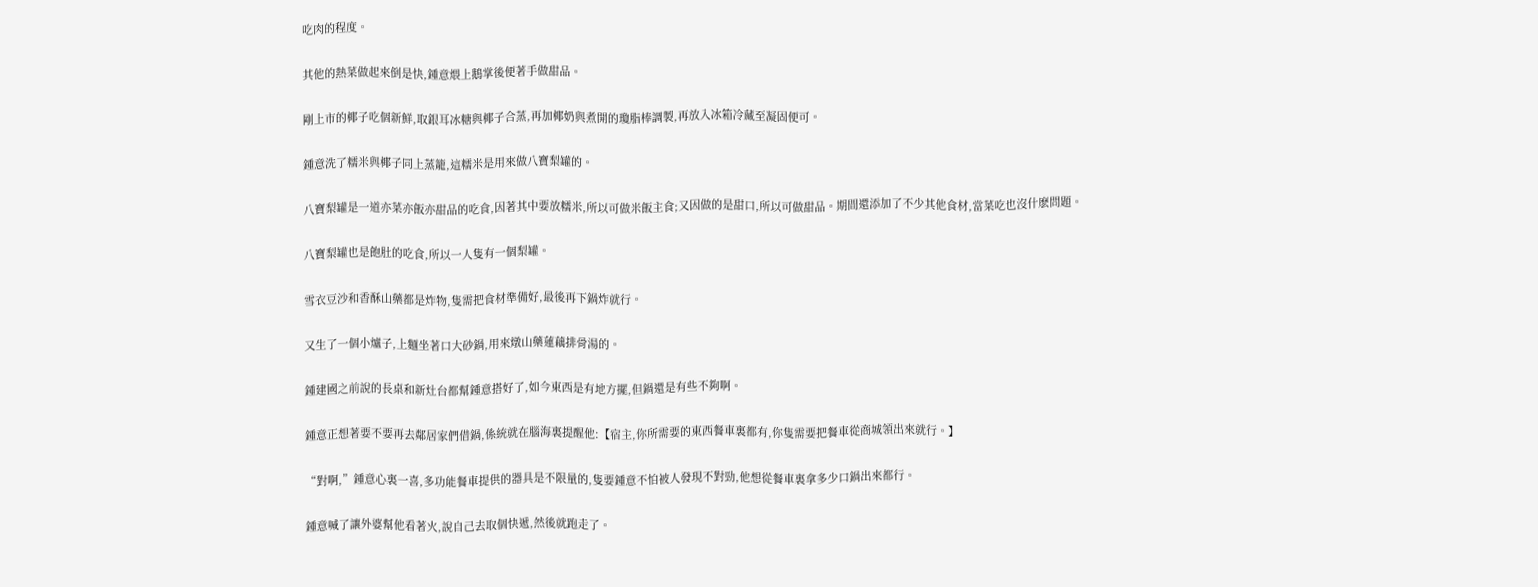吃肉的程度。

其他的熱菜做起來倒是快,鍾意煨上鵝掌後便著手做甜品。

剛上市的椰子吃個新鮮,取銀耳冰糖與椰子合蒸,再加椰奶與煮開的瓊脂棒調製,再放入冰箱冷藏至凝固便可。

鍾意洗了糯米與椰子同上蒸籠,這糯米是用來做八寶梨罐的。

八寶梨罐是一道亦菜亦飯亦甜品的吃食,因著其中要放糯米,所以可做米飯主食;又因做的是甜口,所以可做甜品。期間還添加了不少其他食材,當菜吃也沒什麽問題。

八寶梨罐也是飽肚的吃食,所以一人隻有一個梨罐。

雪衣豆沙和香酥山藥都是炸物,隻需把食材準備好,最後再下鍋炸就行。

又生了一個小爐子,上麵坐著口大砂鍋,用來燉山藥蓮藕排骨湯的。

鍾建國之前說的長桌和新灶台都幫鍾意搭好了,如今東西是有地方擺,但鍋還是有些不夠啊。

鍾意正想著要不要再去鄰居家們借鍋,係統就在腦海裏提醒他:【宿主,你所需要的東西餐車裏都有,你隻需要把餐車從商城領出來就行。】

“對啊,”鍾意心裏一喜,多功能餐車提供的器具是不限量的,隻要鍾意不怕被人發現不對勁,他想從餐車裏拿多少口鍋出來都行。

鍾意喊了讓外婆幫他看著火,說自己去取個快遞,然後就跑走了。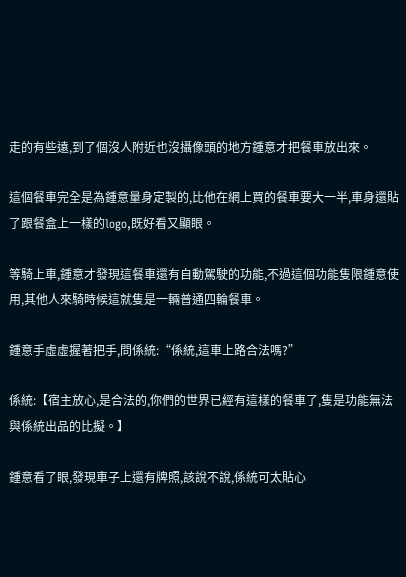走的有些遠,到了個沒人附近也沒攝像頭的地方鍾意才把餐車放出來。

這個餐車完全是為鍾意量身定製的,比他在網上買的餐車要大一半,車身還貼了跟餐盒上一樣的logo,既好看又顯眼。

等騎上車,鍾意才發現這餐車還有自動駕駛的功能,不過這個功能隻限鍾意使用,其他人來騎時候這就隻是一輛普通四輪餐車。

鍾意手虛虛握著把手,問係統:“係統,這車上路合法嗎?”

係統:【宿主放心,是合法的,你們的世界已經有這樣的餐車了,隻是功能無法與係統出品的比擬。】

鍾意看了眼,發現車子上還有牌照,該說不說,係統可太貼心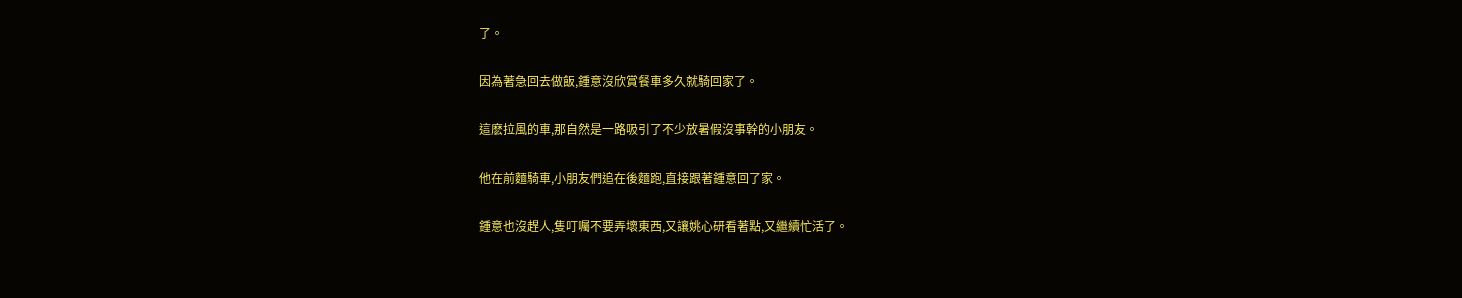了。

因為著急回去做飯,鍾意沒欣賞餐車多久就騎回家了。

這麽拉風的車,那自然是一路吸引了不少放暑假沒事幹的小朋友。

他在前麵騎車,小朋友們追在後麵跑,直接跟著鍾意回了家。

鍾意也沒趕人,隻叮囑不要弄壞東西,又讓姚心研看著點,又繼續忙活了。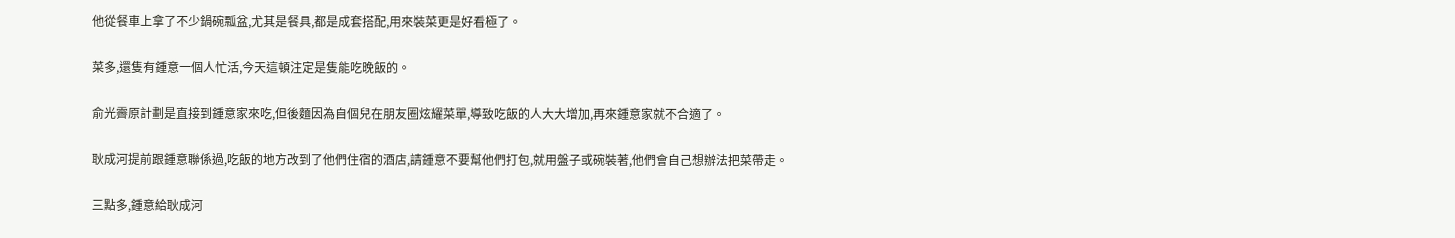他從餐車上拿了不少鍋碗瓢盆,尤其是餐具,都是成套搭配,用來裝菜更是好看極了。

菜多,還隻有鍾意一個人忙活,今天這頓注定是隻能吃晚飯的。

俞光霽原計劃是直接到鍾意家來吃,但後麵因為自個兒在朋友圈炫耀菜單,導致吃飯的人大大增加,再來鍾意家就不合適了。

耿成河提前跟鍾意聯係過,吃飯的地方改到了他們住宿的酒店,請鍾意不要幫他們打包,就用盤子或碗裝著,他們會自己想辦法把菜帶走。

三點多,鍾意給耿成河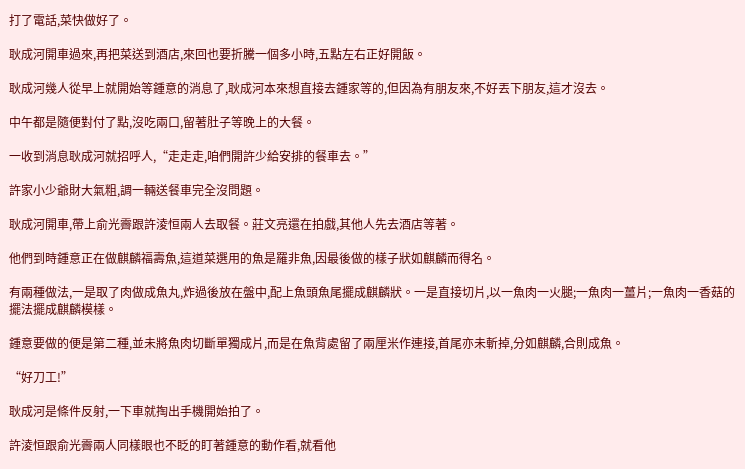打了電話,菜快做好了。

耿成河開車過來,再把菜送到酒店,來回也要折騰一個多小時,五點左右正好開飯。

耿成河幾人從早上就開始等鍾意的消息了,耿成河本來想直接去鍾家等的,但因為有朋友來,不好丟下朋友,這才沒去。

中午都是隨便對付了點,沒吃兩口,留著肚子等晚上的大餐。

一收到消息耿成河就招呼人,“走走走,咱們開許少給安排的餐車去。”

許家小少爺財大氣粗,調一輛送餐車完全沒問題。

耿成河開車,帶上俞光霽跟許淩恒兩人去取餐。莊文亮還在拍戲,其他人先去酒店等著。

他們到時鍾意正在做麒麟福壽魚,這道菜選用的魚是羅非魚,因最後做的樣子狀如麒麟而得名。

有兩種做法,一是取了肉做成魚丸,炸過後放在盤中,配上魚頭魚尾擺成麒麟狀。一是直接切片,以一魚肉一火腿;一魚肉一薑片;一魚肉一香菇的擺法擺成麒麟模樣。

鍾意要做的便是第二種,並未將魚肉切斷單獨成片,而是在魚背處留了兩厘米作連接,首尾亦未斬掉,分如麒麟,合則成魚。

“好刀工!”

耿成河是條件反射,一下車就掏出手機開始拍了。

許淩恒跟俞光霽兩人同樣眼也不眨的盯著鍾意的動作看,就看他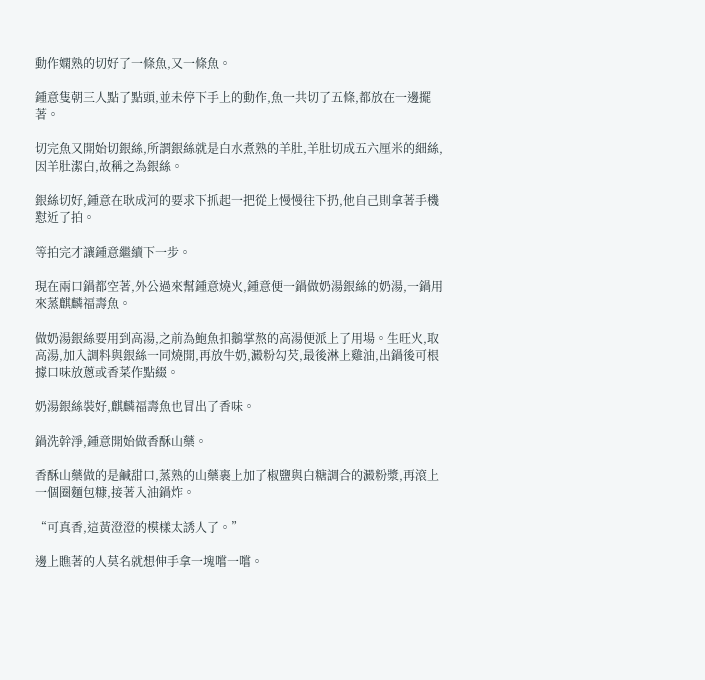動作嫻熟的切好了一條魚,又一條魚。

鍾意隻朝三人點了點頭,並未停下手上的動作,魚一共切了五條,都放在一邊擺著。

切完魚又開始切銀絲,所謂銀絲就是白水煮熟的羊肚,羊肚切成五六厘米的細絲,因羊肚潔白,故稱之為銀絲。

銀絲切好,鍾意在耿成河的要求下抓起一把從上慢慢往下扔,他自己則拿著手機懟近了拍。

等拍完才讓鍾意繼續下一步。

現在兩口鍋都空著,外公過來幫鍾意燒火,鍾意便一鍋做奶湯銀絲的奶湯,一鍋用來蒸麒麟福壽魚。

做奶湯銀絲要用到高湯,之前為鮑魚扣鵝掌熬的高湯便派上了用場。生旺火,取高湯,加入調料與銀絲一同燒開,再放牛奶,澱粉勾芡,最後淋上雞油,出鍋後可根據口味放蔥或香菜作點綴。

奶湯銀絲裝好,麒麟福壽魚也冒出了香味。

鍋洗幹淨,鍾意開始做香酥山藥。

香酥山藥做的是鹹甜口,蒸熟的山藥裹上加了椒鹽與白糖調合的澱粉漿,再滾上一個圈麵包糠,接著入油鍋炸。

“可真香,這黃澄澄的模樣太誘人了。”

邊上瞧著的人莫名就想伸手拿一塊嚐一嚐。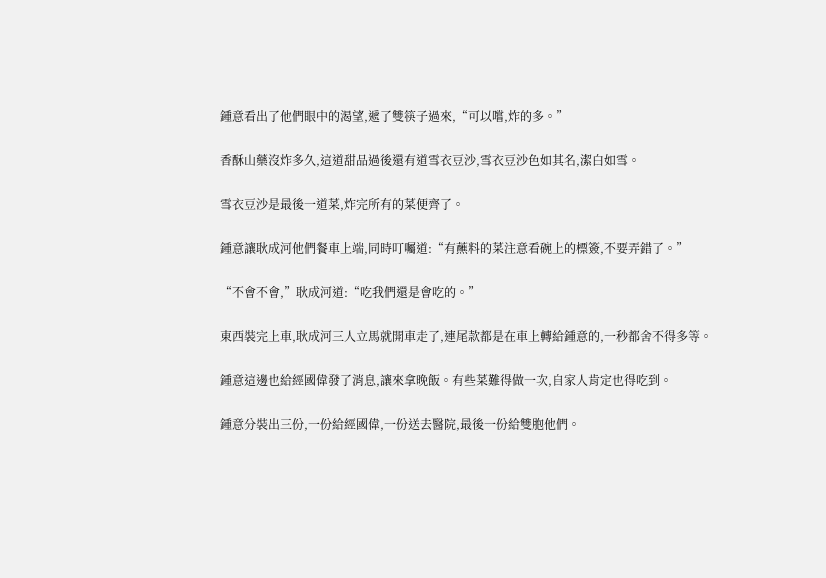鍾意看出了他們眼中的渴望,遞了雙筷子過來,“可以嚐,炸的多。”

香酥山藥沒炸多久,這道甜品過後還有道雪衣豆沙,雪衣豆沙色如其名,潔白如雪。

雪衣豆沙是最後一道菜,炸完所有的菜便齊了。

鍾意讓耿成河他們餐車上端,同時叮囑道:“有蘸料的菜注意看碗上的標簽,不要弄錯了。”

“不會不會,”耿成河道:“吃我們還是會吃的。”

東西裝完上車,耿成河三人立馬就開車走了,連尾款都是在車上轉給鍾意的,一秒都舍不得多等。

鍾意這邊也給經國偉發了消息,讓來拿晚飯。有些菜難得做一次,自家人肯定也得吃到。

鍾意分裝出三份,一份給經國偉,一份送去醫院,最後一份給雙胞他們。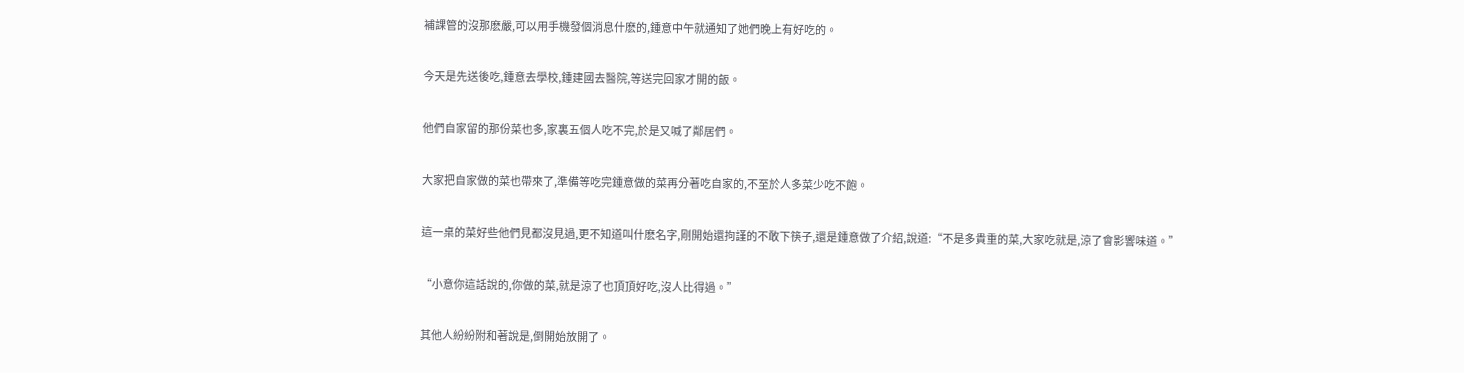補課管的沒那麽嚴,可以用手機發個消息什麽的,鍾意中午就通知了她們晚上有好吃的。

今天是先送後吃,鍾意去學校,鍾建國去醫院,等送完回家才開的飯。

他們自家留的那份菜也多,家裏五個人吃不完,於是又喊了鄰居們。

大家把自家做的菜也帶來了,準備等吃完鍾意做的菜再分著吃自家的,不至於人多菜少吃不飽。

這一桌的菜好些他們見都沒見過,更不知道叫什麽名字,剛開始還拘謹的不敢下筷子,還是鍾意做了介紹,說道:“不是多貴重的菜,大家吃就是,涼了會影響味道。”

“小意你這話說的,你做的菜,就是涼了也頂頂好吃,沒人比得過。”

其他人紛紛附和著說是,倒開始放開了。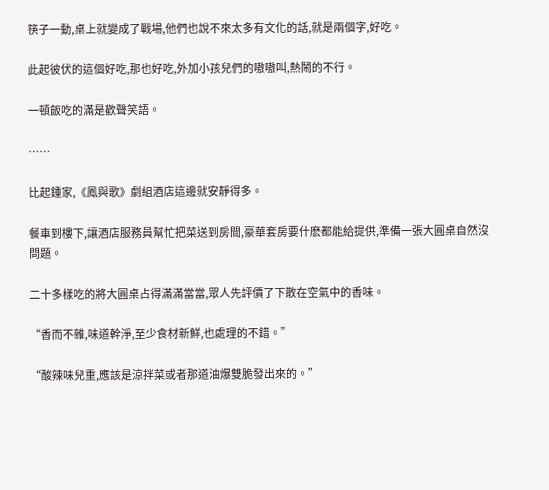筷子一動,桌上就變成了戰場,他們也說不來太多有文化的話,就是兩個字,好吃。

此起彼伏的這個好吃,那也好吃,外加小孩兒們的嗷嗷叫,熱鬧的不行。

一頓飯吃的滿是歡聲笑語。

……

比起鍾家,《鳳與歌》劇組酒店這邊就安靜得多。

餐車到樓下,讓酒店服務員幫忙把菜送到房間,豪華套房要什麽都能給提供,準備一張大圓桌自然沒問題。

二十多樣吃的將大圓桌占得滿滿當當,眾人先評價了下散在空氣中的香味。

“香而不雜,味道幹淨,至少食材新鮮,也處理的不錯。”

“酸辣味兒重,應該是涼拌菜或者那道油爆雙脆發出來的。”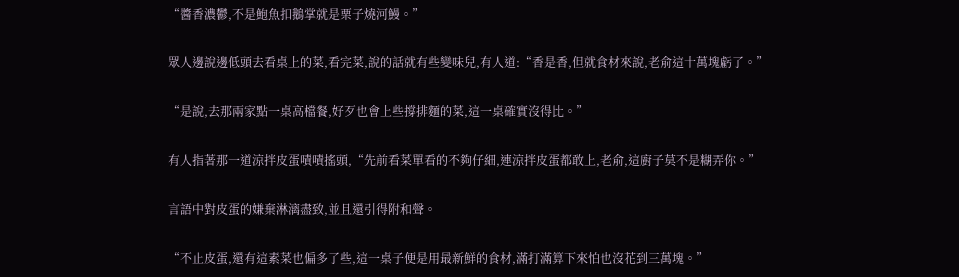“醬香濃鬱,不是鮑魚扣鵝掌就是栗子燒河鰻。”

眾人邊說邊低頭去看桌上的菜,看完菜,說的話就有些變味兒,有人道:“香是香,但就食材來說,老俞這十萬塊虧了。”

“是說,去那兩家點一桌高檔餐,好歹也會上些撐排麵的菜,這一桌確實沒得比。”

有人指著那一道涼拌皮蛋嘖嘖搖頭,“先前看菜單看的不夠仔細,連涼拌皮蛋都敢上,老俞,這廚子莫不是糊弄你。”

言語中對皮蛋的嫌棄淋漓盡致,並且還引得附和聲。

“不止皮蛋,還有這素菜也偏多了些,這一桌子便是用最新鮮的食材,滿打滿算下來怕也沒花到三萬塊。”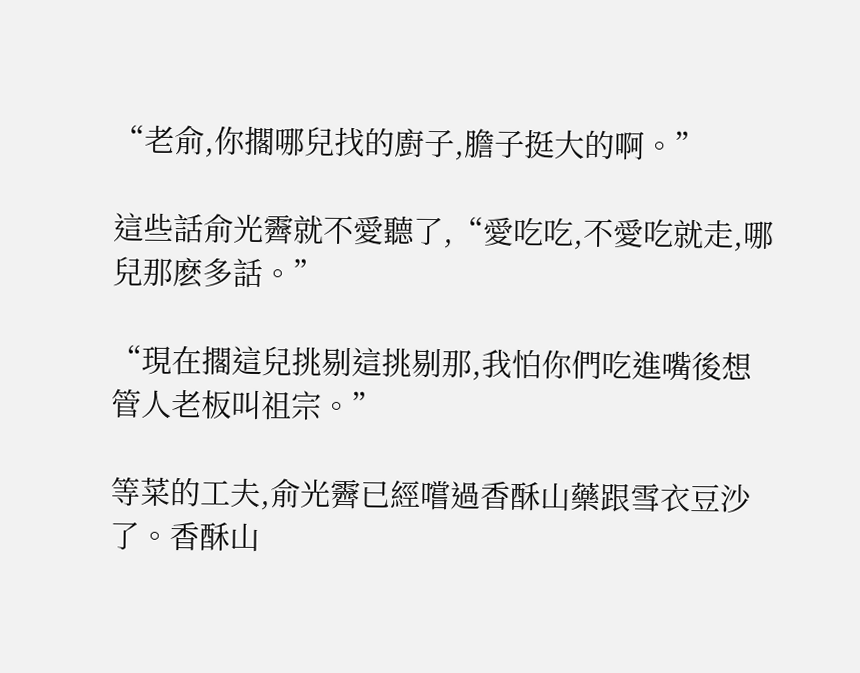“老俞,你擱哪兒找的廚子,膽子挺大的啊。”

這些話俞光霽就不愛聽了,“愛吃吃,不愛吃就走,哪兒那麽多話。”

“現在擱這兒挑剔這挑剔那,我怕你們吃進嘴後想管人老板叫祖宗。”

等菜的工夫,俞光霽已經嚐過香酥山藥跟雪衣豆沙了。香酥山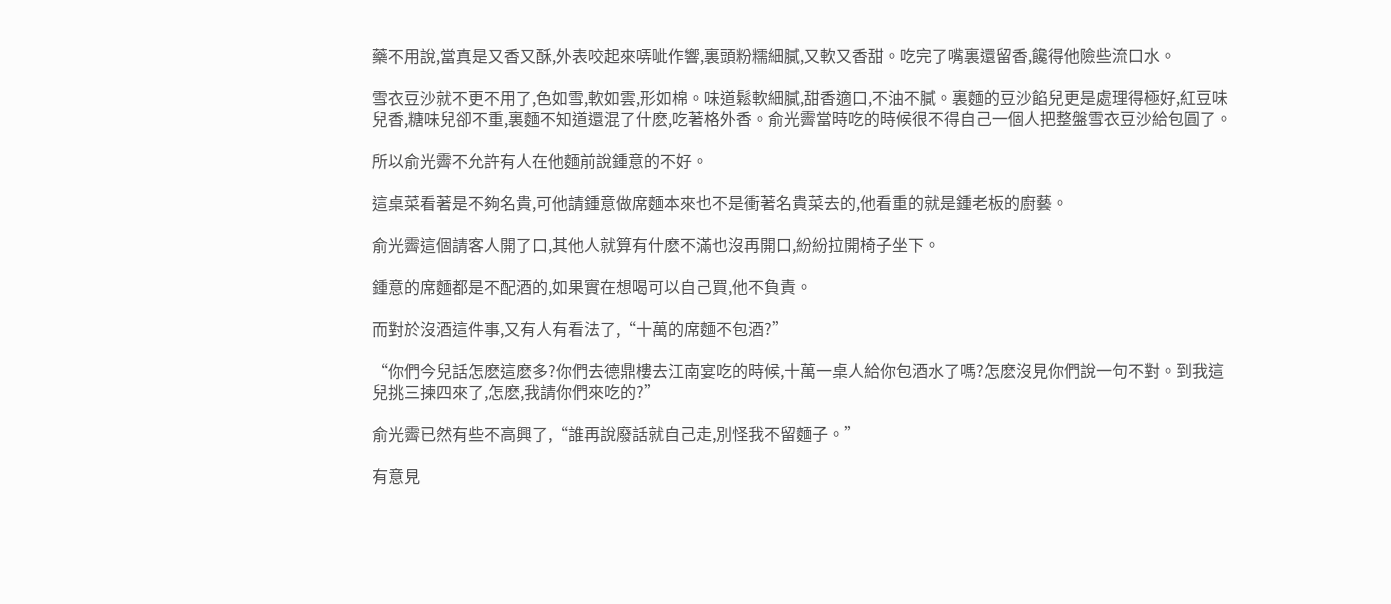藥不用說,當真是又香又酥,外表咬起來哢呲作響,裏頭粉糯細膩,又軟又香甜。吃完了嘴裏還留香,饞得他險些流口水。

雪衣豆沙就不更不用了,色如雪,軟如雲,形如棉。味道鬆軟細膩,甜香適口,不油不膩。裏麵的豆沙餡兒更是處理得極好,紅豆味兒香,糖味兒卻不重,裏麵不知道還混了什麽,吃著格外香。俞光霽當時吃的時候很不得自己一個人把整盤雪衣豆沙給包圓了。

所以俞光霽不允許有人在他麵前說鍾意的不好。

這桌菜看著是不夠名貴,可他請鍾意做席麵本來也不是衝著名貴菜去的,他看重的就是鍾老板的廚藝。

俞光霽這個請客人開了口,其他人就算有什麽不滿也沒再開口,紛紛拉開椅子坐下。

鍾意的席麵都是不配酒的,如果實在想喝可以自己買,他不負責。

而對於沒酒這件事,又有人有看法了,“十萬的席麵不包酒?”

“你們今兒話怎麽這麽多?你們去德鼎樓去江南宴吃的時候,十萬一桌人給你包酒水了嗎?怎麽沒見你們說一句不對。到我這兒挑三揀四來了,怎麽,我請你們來吃的?”

俞光霽已然有些不高興了,“誰再說廢話就自己走,別怪我不留麵子。”

有意見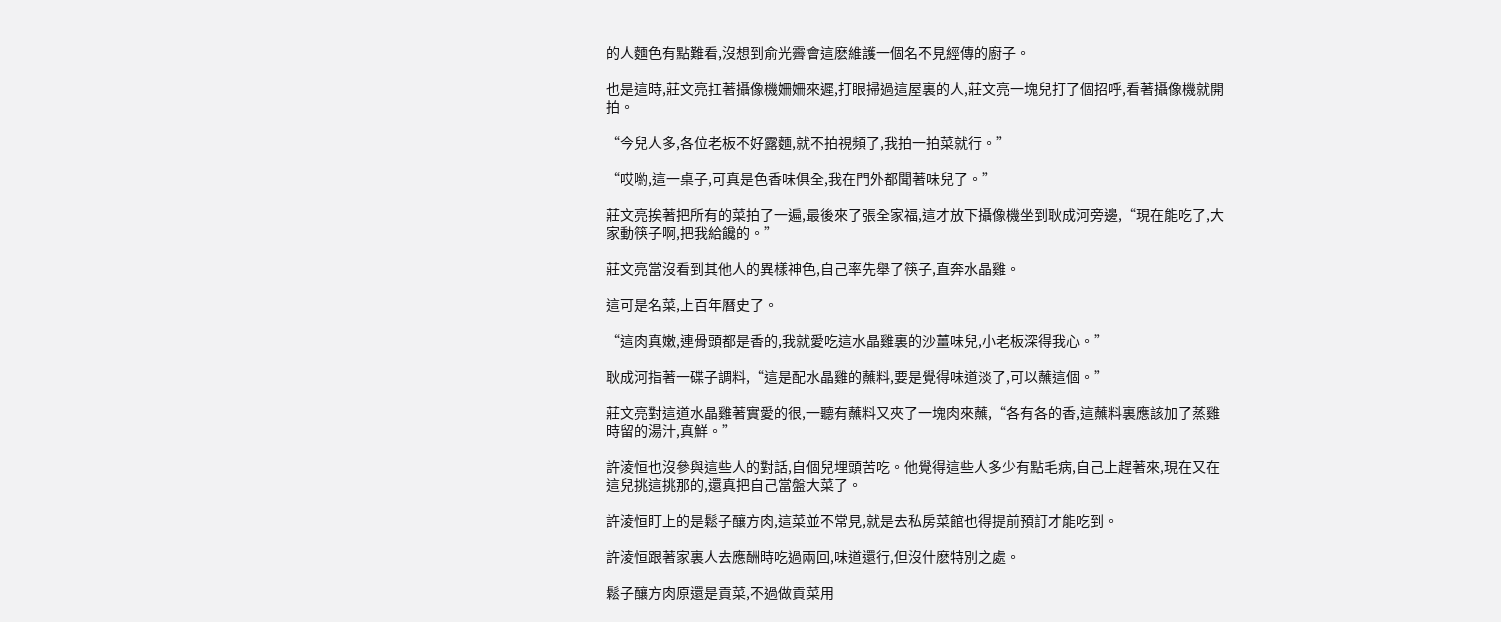的人麵色有點難看,沒想到俞光霽會這麽維護一個名不見經傳的廚子。

也是這時,莊文亮扛著攝像機姍姍來遲,打眼掃過這屋裏的人,莊文亮一塊兒打了個招呼,看著攝像機就開拍。

“今兒人多,各位老板不好露麵,就不拍視頻了,我拍一拍菜就行。”

“哎喲,這一桌子,可真是色香味俱全,我在門外都聞著味兒了。”

莊文亮挨著把所有的菜拍了一遍,最後來了張全家福,這才放下攝像機坐到耿成河旁邊,“現在能吃了,大家動筷子啊,把我給饞的。”

莊文亮當沒看到其他人的異樣神色,自己率先舉了筷子,直奔水晶雞。

這可是名菜,上百年曆史了。

“這肉真嫩,連骨頭都是香的,我就愛吃這水晶雞裏的沙薑味兒,小老板深得我心。”

耿成河指著一碟子調料,“這是配水晶雞的蘸料,要是覺得味道淡了,可以蘸這個。”

莊文亮對這道水晶雞著實愛的很,一聽有蘸料又夾了一塊肉來蘸,“各有各的香,這蘸料裏應該加了蒸雞時留的湯汁,真鮮。”

許淩恒也沒參與這些人的對話,自個兒埋頭苦吃。他覺得這些人多少有點毛病,自己上趕著來,現在又在這兒挑這挑那的,還真把自己當盤大菜了。

許淩恒盯上的是鬆子釀方肉,這菜並不常見,就是去私房菜館也得提前預訂才能吃到。

許淩恒跟著家裏人去應酬時吃過兩回,味道還行,但沒什麽特別之處。

鬆子釀方肉原還是貢菜,不過做貢菜用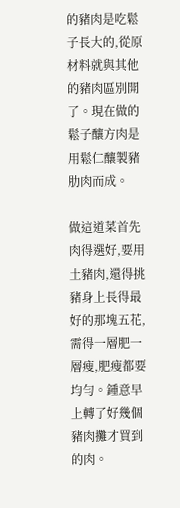的豬肉是吃鬆子長大的,從原材料就與其他的豬肉區別開了。現在做的鬆子釀方肉是用鬆仁釀製豬肋肉而成。

做這道菜首先肉得選好,要用土豬肉,還得挑豬身上長得最好的那塊五花,需得一層肥一層瘦,肥瘦都要均勻。鍾意早上轉了好幾個豬肉攤才買到的肉。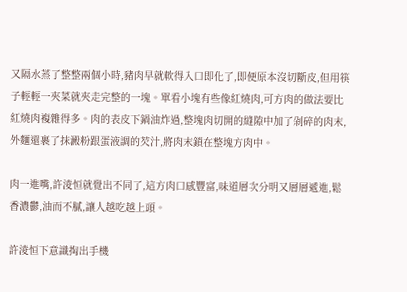又隔水蒸了整整兩個小時,豬肉早就軟得入口即化了,即便原本沒切斷皮,但用筷子輕輕一夾菜就夾走完整的一塊。單看小塊有些像紅燒肉,可方肉的做法要比紅燒肉複雜得多。肉的表皮下鍋油炸過,整塊肉切開的縫隙中加了剁碎的肉末,外麵還裹了抹澱粉跟蛋液調的芡汁,將肉末鎖在整塊方肉中。

肉一進嘴,許淩恒就覺出不同了,這方肉口感豐富,味道層次分明又層層遞進,鬆香濃鬱,油而不膩,讓人越吃越上頭。

許淩恒下意識掏出手機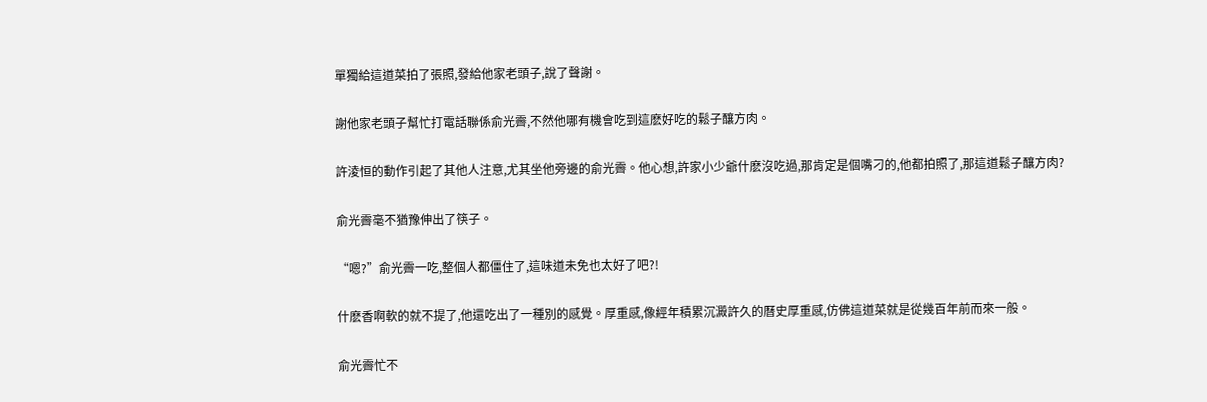單獨給這道菜拍了張照,發給他家老頭子,說了聲謝。

謝他家老頭子幫忙打電話聯係俞光霽,不然他哪有機會吃到這麽好吃的鬆子釀方肉。

許淩恒的動作引起了其他人注意,尤其坐他旁邊的俞光霽。他心想,許家小少爺什麽沒吃過,那肯定是個嘴刁的,他都拍照了,那這道鬆子釀方肉?

俞光霽毫不猶豫伸出了筷子。

“嗯?”俞光霽一吃,整個人都僵住了,這味道未免也太好了吧?!

什麽香啊軟的就不提了,他還吃出了一種別的感覺。厚重感,像經年積累沉澱許久的曆史厚重感,仿佛這道菜就是從幾百年前而來一般。

俞光霽忙不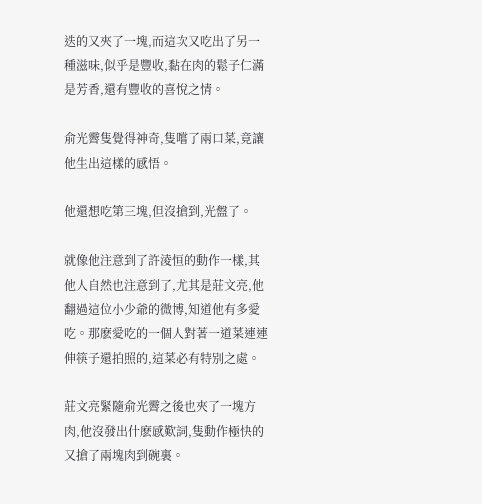迭的又夾了一塊,而這次又吃出了另一種滋味,似乎是豐收,黏在肉的鬆子仁滿是芳香,還有豐收的喜悅之情。

俞光霽隻覺得神奇,隻嚐了兩口菜,竟讓他生出這樣的感悟。

他還想吃第三塊,但沒搶到,光盤了。

就像他注意到了許淩恒的動作一樣,其他人自然也注意到了,尤其是莊文亮,他翻過這位小少爺的微博,知道他有多愛吃。那麽愛吃的一個人對著一道菜連連伸筷子還拍照的,這菜必有特別之處。

莊文亮緊隨俞光霽之後也夾了一塊方肉,他沒發出什麽感歎詞,隻動作極快的又搶了兩塊肉到碗裏。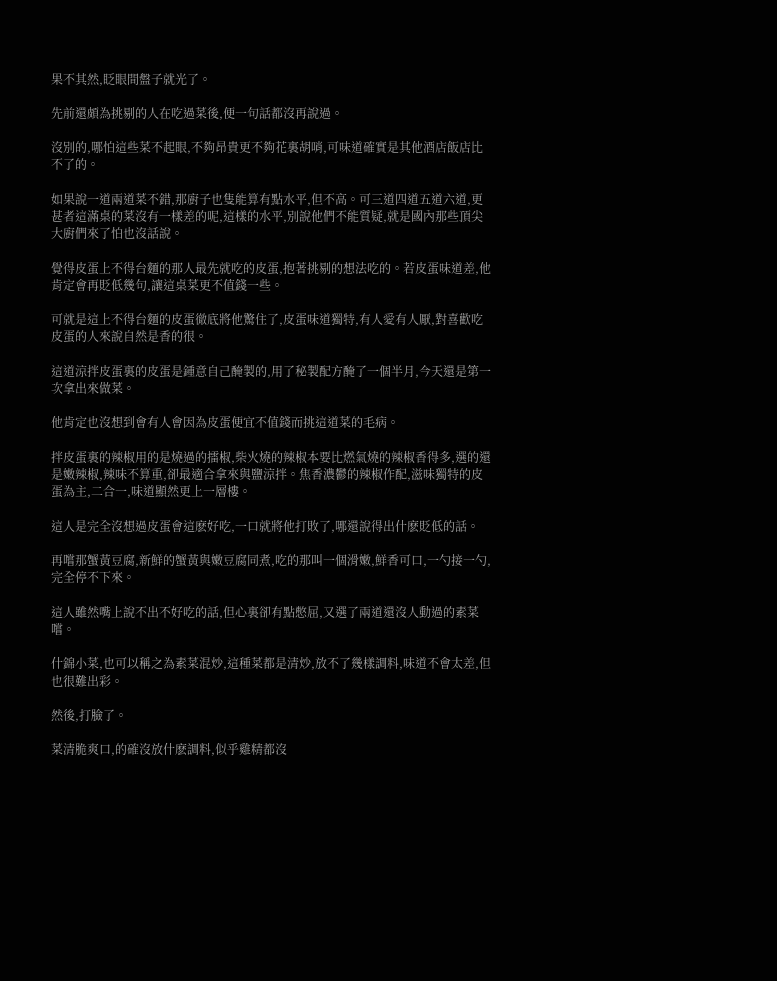果不其然,眨眼間盤子就光了。

先前還頗為挑剔的人在吃過菜後,便一句話都沒再說過。

沒別的,哪怕這些菜不起眼,不夠昂貴更不夠花裏胡哨,可味道確實是其他酒店飯店比不了的。

如果說一道兩道菜不錯,那廚子也隻能算有點水平,但不高。可三道四道五道六道,更甚者這滿桌的菜沒有一樣差的呢,這樣的水平,別說他們不能質疑,就是國內那些頂尖大廚們來了怕也沒話說。

覺得皮蛋上不得台麵的那人最先就吃的皮蛋,抱著挑剔的想法吃的。若皮蛋味道差,他肯定會再貶低幾句,讓這桌菜更不值錢一些。

可就是這上不得台麵的皮蛋徹底將他驚住了,皮蛋味道獨特,有人愛有人厭,對喜歡吃皮蛋的人來說自然是香的很。

這道涼拌皮蛋裏的皮蛋是鍾意自己醃製的,用了秘製配方醃了一個半月,今天還是第一次拿出來做菜。

他肯定也沒想到會有人會因為皮蛋便宜不值錢而挑這道菜的毛病。

拌皮蛋裏的辣椒用的是燒過的擂椒,柴火燒的辣椒本要比燃氣燒的辣椒香得多,選的還是嫩辣椒,辣味不算重,卻最適合拿來與鹽涼拌。焦香濃鬱的辣椒作配,滋味獨特的皮蛋為主,二合一,味道顯然更上一層樓。

這人是完全沒想過皮蛋會這麽好吃,一口就將他打敗了,哪還說得出什麽貶低的話。

再嚐那蟹黃豆腐,新鮮的蟹黃與嫩豆腐同煮,吃的那叫一個滑嫩,鮮香可口,一勺接一勺,完全停不下來。

這人雖然嘴上說不出不好吃的話,但心裏卻有點憋屈,又選了兩道還沒人動過的素菜嚐。

什錦小菜,也可以稱之為素菜混炒,這種菜都是清炒,放不了幾樣調料,味道不會太差,但也很難出彩。

然後,打臉了。

菜清脆爽口,的確沒放什麽調料,似乎雞精都沒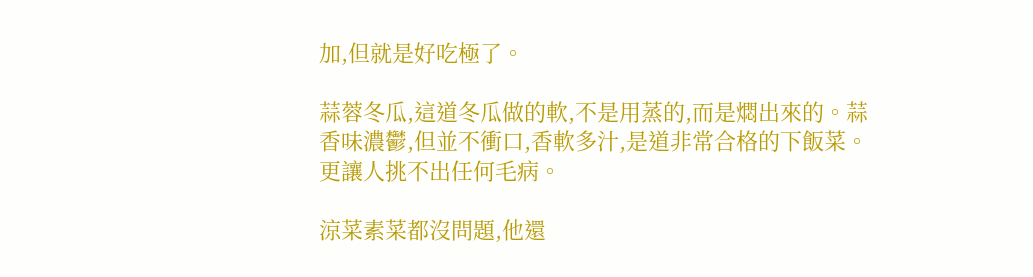加,但就是好吃極了。

蒜蓉冬瓜,這道冬瓜做的軟,不是用蒸的,而是燜出來的。蒜香味濃鬱,但並不衝口,香軟多汁,是道非常合格的下飯菜。更讓人挑不出任何毛病。

涼菜素菜都沒問題,他還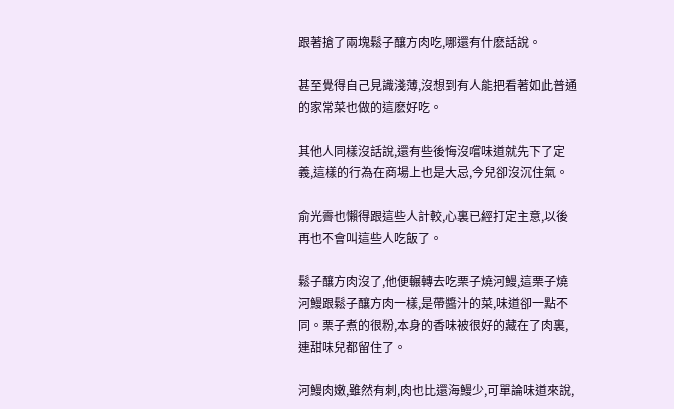跟著搶了兩塊鬆子釀方肉吃,哪還有什麽話說。

甚至覺得自己見識淺薄,沒想到有人能把看著如此普通的家常菜也做的這麽好吃。

其他人同樣沒話說,還有些後悔沒嚐味道就先下了定義,這樣的行為在商場上也是大忌,今兒卻沒沉住氣。

俞光霽也懶得跟這些人計較,心裏已經打定主意,以後再也不會叫這些人吃飯了。

鬆子釀方肉沒了,他便輾轉去吃栗子燒河鰻,這栗子燒河鰻跟鬆子釀方肉一樣,是帶醬汁的菜,味道卻一點不同。栗子煮的很粉,本身的香味被很好的藏在了肉裏,連甜味兒都留住了。

河鰻肉嫩,雖然有刺,肉也比還海鰻少,可單論味道來說,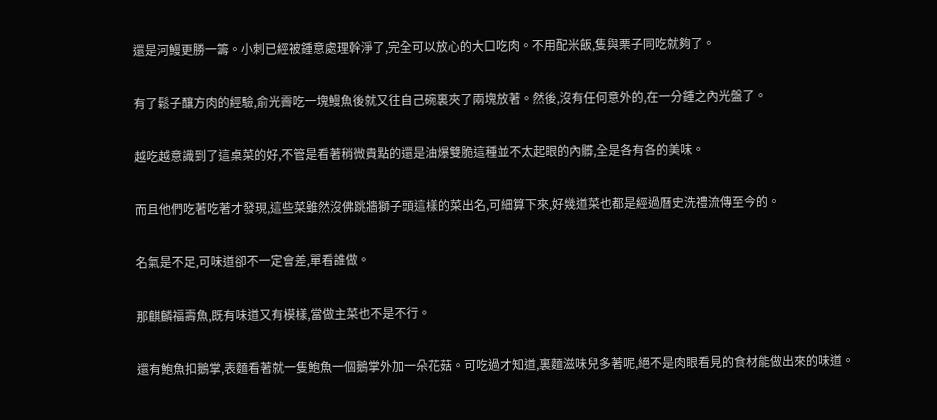還是河鰻更勝一籌。小刺已經被鍾意處理幹淨了,完全可以放心的大口吃肉。不用配米飯,隻與栗子同吃就夠了。

有了鬆子釀方肉的經驗,俞光霽吃一塊鰻魚後就又往自己碗裏夾了兩塊放著。然後,沒有任何意外的,在一分鍾之內光盤了。

越吃越意識到了這桌菜的好,不管是看著稍微貴點的還是油爆雙脆這種並不太起眼的內髒,全是各有各的美味。

而且他們吃著吃著才發現,這些菜雖然沒佛跳牆獅子頭這樣的菜出名,可細算下來,好幾道菜也都是經過曆史洗禮流傳至今的。

名氣是不足,可味道卻不一定會差,單看誰做。

那麒麟福壽魚,既有味道又有模樣,當做主菜也不是不行。

還有鮑魚扣鵝掌,表麵看著就一隻鮑魚一個鵝掌外加一朵花菇。可吃過才知道,裏麵滋味兒多著呢,絕不是肉眼看見的食材能做出來的味道。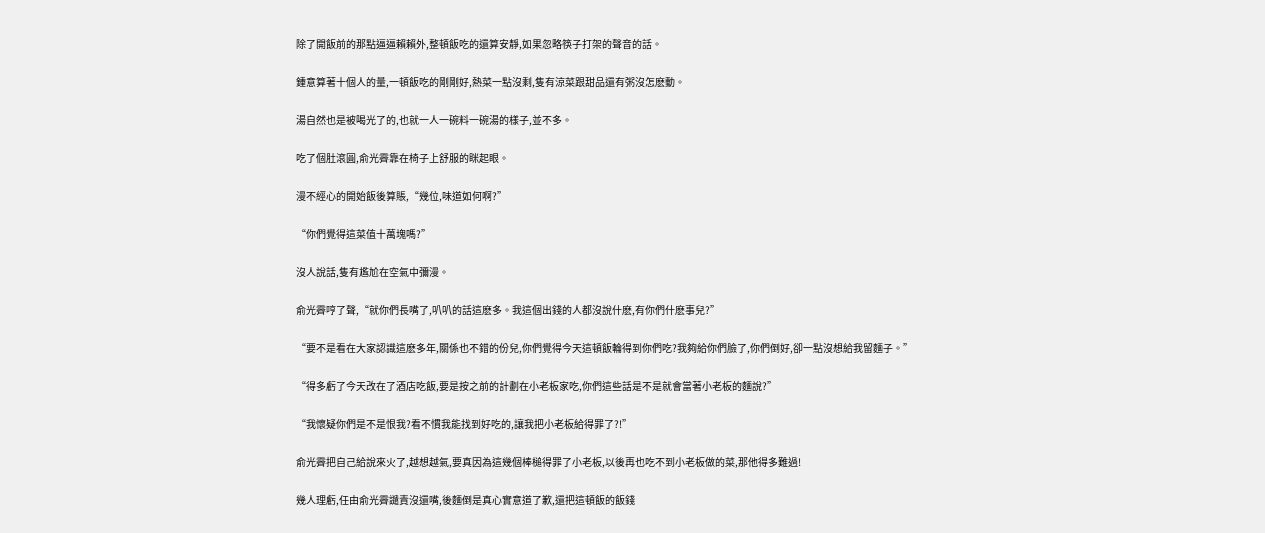除了開飯前的那點逼逼賴賴外,整頓飯吃的還算安靜,如果忽略筷子打架的聲音的話。

鍾意算著十個人的量,一頓飯吃的剛剛好,熱菜一點沒剩,隻有涼菜跟甜品還有粥沒怎麽動。

湯自然也是被喝光了的,也就一人一碗料一碗湯的樣子,並不多。

吃了個肚滾圓,俞光霽靠在椅子上舒服的眯起眼。

漫不經心的開始飯後算賬,“幾位,味道如何啊?”

“你們覺得這菜值十萬塊嗎?”

沒人說話,隻有尷尬在空氣中彌漫。

俞光霽哼了聲,“就你們長嘴了,叭叭的話這麽多。我這個出錢的人都沒說什麽,有你們什麽事兒?”

“要不是看在大家認識這麽多年,關係也不錯的份兒,你們覺得今天這頓飯輪得到你們吃?我夠給你們臉了,你們倒好,卻一點沒想給我留麵子。”

“得多虧了今天改在了酒店吃飯,要是按之前的計劃在小老板家吃,你們這些話是不是就會當著小老板的麵說?”

“我懷疑你們是不是恨我?看不慣我能找到好吃的,讓我把小老板給得罪了?!”

俞光霽把自己給說來火了,越想越氣,要真因為這幾個棒槌得罪了小老板,以後再也吃不到小老板做的菜,那他得多難過!

幾人理虧,任由俞光霽譴責沒還嘴,後麵倒是真心實意道了歉,還把這頓飯的飯錢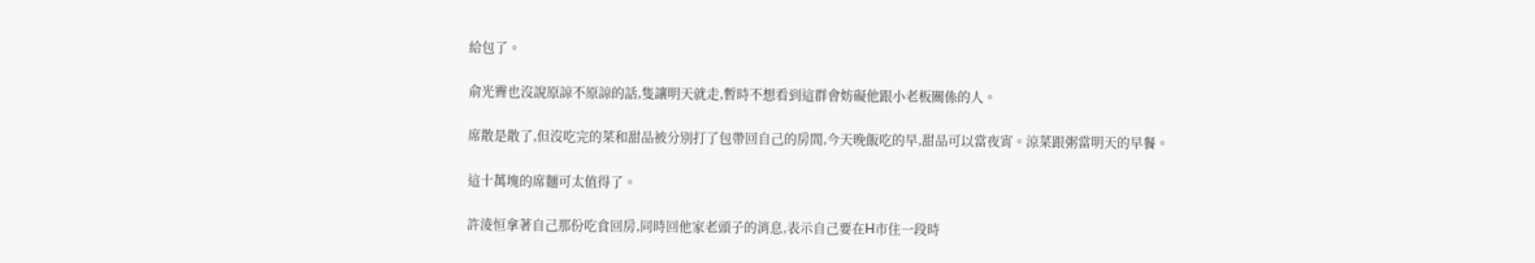給包了。

俞光霽也沒說原諒不原諒的話,隻讓明天就走,暫時不想看到這群會妨礙他跟小老板關係的人。

席散是散了,但沒吃完的菜和甜品被分別打了包帶回自己的房間,今天晚飯吃的早,甜品可以當夜宵。涼菜跟粥當明天的早餐。

這十萬塊的席麵可太值得了。

許淩恒拿著自己那份吃食回房,同時回他家老頭子的消息,表示自己要在H市住一段時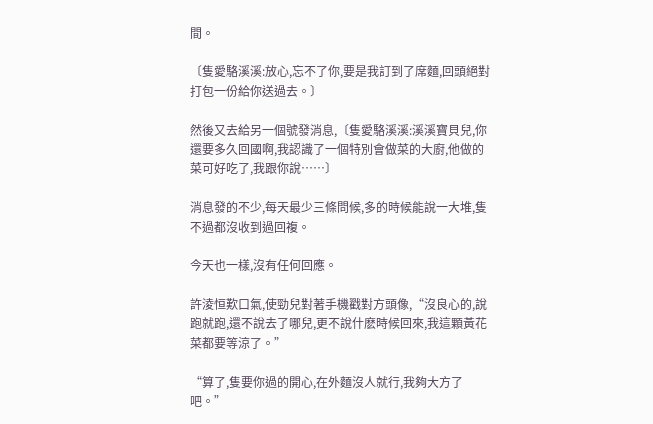間。

〔隻愛駱溪溪:放心,忘不了你,要是我訂到了席麵,回頭絕對打包一份給你送過去。〕

然後又去給另一個號發消息,〔隻愛駱溪溪:溪溪寶貝兒,你還要多久回國啊,我認識了一個特別會做菜的大廚,他做的菜可好吃了,我跟你說……〕

消息發的不少,每天最少三條問候,多的時候能說一大堆,隻不過都沒收到過回複。

今天也一樣,沒有任何回應。

許淩恒歎口氣,使勁兒對著手機戳對方頭像,“沒良心的,說跑就跑,還不說去了哪兒,更不說什麽時候回來,我這顆黃花菜都要等涼了。”

“算了,隻要你過的開心,在外麵沒人就行,我夠大方了吧。”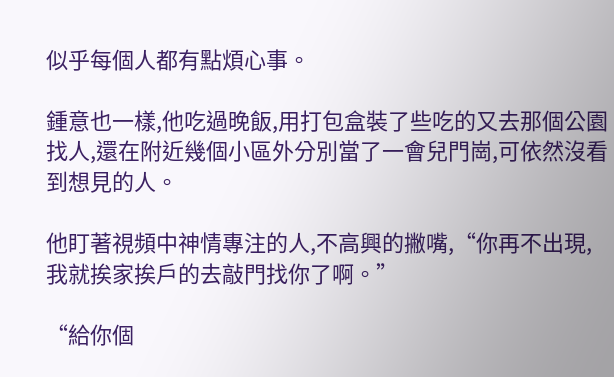似乎每個人都有點煩心事。

鍾意也一樣,他吃過晚飯,用打包盒裝了些吃的又去那個公園找人,還在附近幾個小區外分別當了一會兒門崗,可依然沒看到想見的人。

他盯著視頻中神情專注的人,不高興的撇嘴,“你再不出現,我就挨家挨戶的去敲門找你了啊。”

“給你個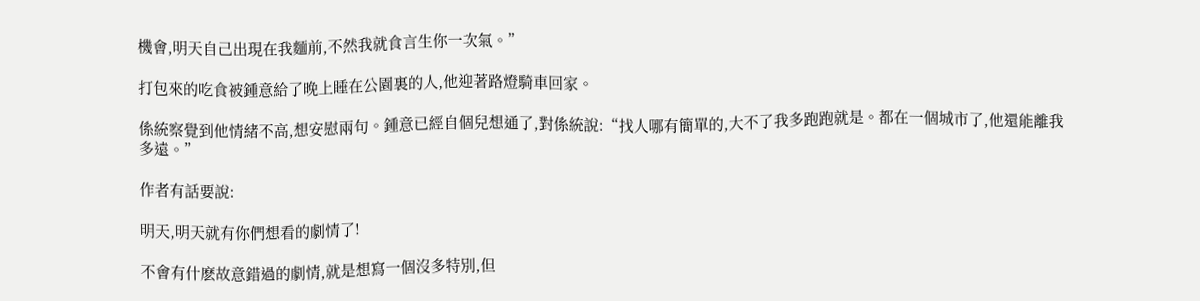機會,明天自己出現在我麵前,不然我就食言生你一次氣。”

打包來的吃食被鍾意給了晚上睡在公園裏的人,他迎著路燈騎車回家。

係統察覺到他情緒不高,想安慰兩句。鍾意已經自個兒想通了,對係統說:“找人哪有簡單的,大不了我多跑跑就是。都在一個城市了,他還能離我多遠。”

作者有話要說:

明天,明天就有你們想看的劇情了!

不會有什麽故意錯過的劇情,就是想寫一個沒多特別,但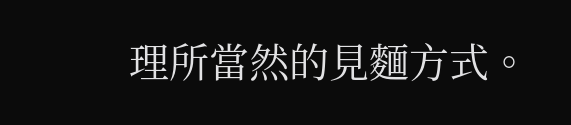理所當然的見麵方式。